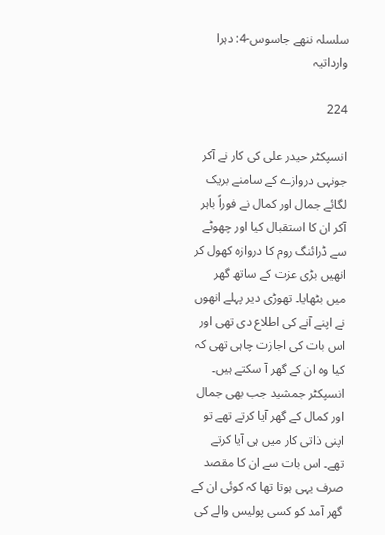سلسلہ ننھے جاسوس-4: دہرا وارداتیہ

224

انسپکٹر حیدر علی کی کار نے آکر جونہی دروازے کے سامنے بریک لگائے جمال اور کمال نے فوراً باہر آکر ان کا استقبال کیا اور چھوٹے سے ڈرائنگ روم کا دروازہ کھول کر انھیں بڑی عزت کے ساتھ گھر میں بٹھایا۔ تھوڑی دیر پہلے انھوں نے اپنے آنے کی اطلاع دی تھی اور اس بات کی اجازت چاہی تھی کہ کیا وہ ان کے گھر آ سکتے ہیں۔ انسپکٹر جمشید جب بھی جمال اور کمال کے گھر آیا کرتے تھے تو اپنی ذاتی کار میں ہی آیا کرتے تھے۔ اس بات سے ان کا مقصد صرف یہی ہوتا تھا کہ کوئی ان کے گھر آمد کو کسی پولیس والے کی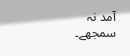آمد نہ سمجھے۔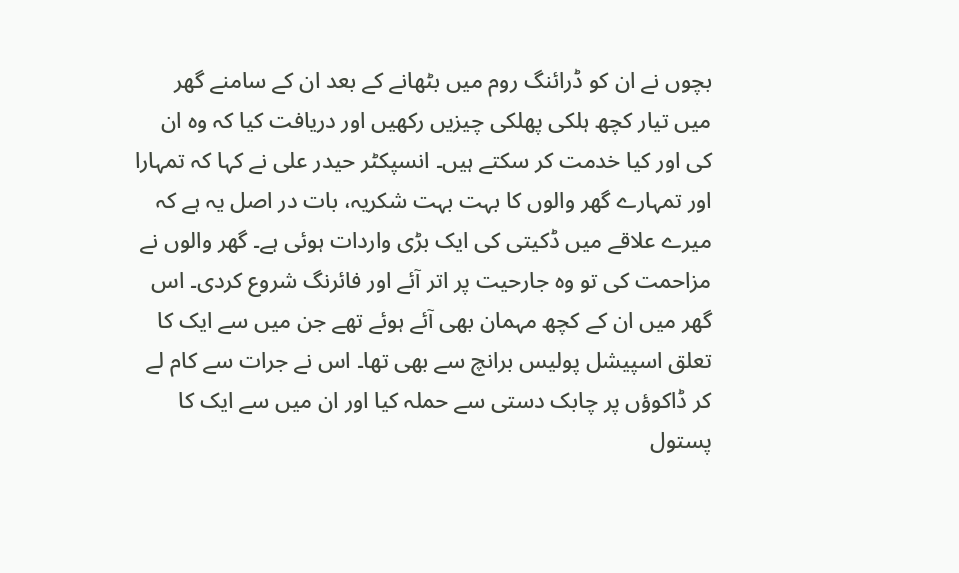بچوں نے ان کو ڈرائنگ روم میں بٹھانے کے بعد ان کے سامنے گھر میں تیار کچھ ہلکی پھلکی چیزیں رکھیں اور دریافت کیا کہ وہ ان کی اور کیا خدمت کر سکتے ہیں۔ انسپکٹر حیدر علی نے کہا کہ تمہارا اور تمہارے گھر والوں کا بہت بہت شکریہ، بات در اصل یہ ہے کہ میرے علاقے میں ڈکیتی کی ایک بڑی واردات ہوئی ہے۔ گھر والوں نے مزاحمت کی تو وہ جارحیت پر اتر آئے اور فائرنگ شروع کردی۔ اس گھر میں ان کے کچھ مہمان بھی آئے ہوئے تھے جن میں سے ایک کا تعلق اسپیشل پولیس برانچ سے بھی تھا۔ اس نے جرات سے کام لے کر ڈاکوؤں پر چابک دستی سے حملہ کیا اور ان میں سے ایک کا پستول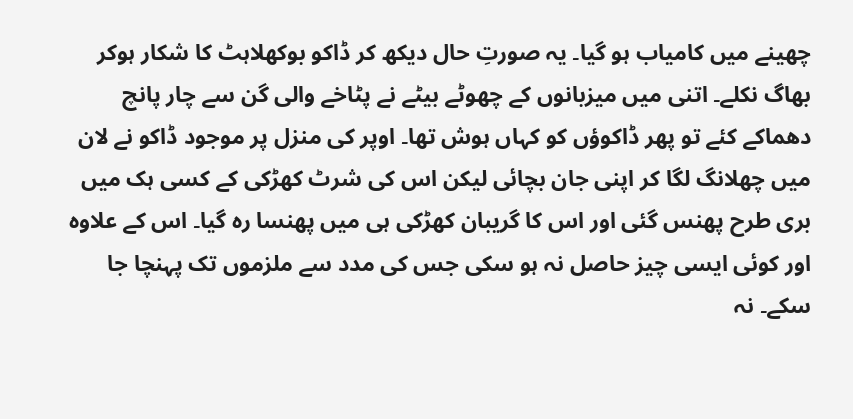چھینے میں کامیاب ہو گیا۔ یہ صورتِ حال دیکھ کر ڈاکو بوکھلاہٹ کا شکار ہوکر بھاگ نکلے۔ اتنی میں میزبانوں کے چھوٹے بیٹے نے پٹاخے والی گن سے چار پانچ دھماکے کئے تو پھر ڈاکوؤں کو کہاں ہوش تھا۔ اوپر کی منزل پر موجود ڈاکو نے لان میں چھلانگ لگا کر اپنی جان بچائی لیکن اس کی شرٹ کھڑکی کے کسی ہک میں بری طرح پھنس گئی اور اس کا گریبان کھڑکی ہی میں پھنسا رہ گیا۔ اس کے علاوہ اور کوئی ایسی چیز حاصل نہ ہو سکی جس کی مدد سے ملزموں تک پہنچا جا سکے۔ نہ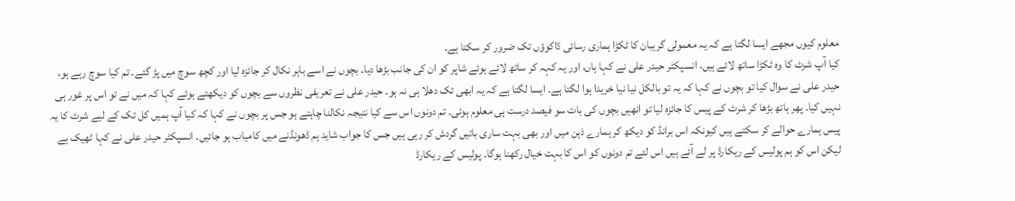معلوم کیوں مجھے ایسا لگتا ہے کہ یہ معمولی گریبان کا ٹکڑا ہماری رسائی ڈاکوؤں تک ضرور کر سکتا ہے۔
کیا آپ شرٹ کا وہ ٹکڑا ساتھ لائے ہیں، انسپکٹر حیدر علی نے کہا ہاں، اور یہ کہہ کر ساتھ لائے ہوئے شاپر کو ان کی جانب بڑھا دیا۔ بچوں نے اسے باہر نکال کر جائزہ لیا اور کچھ سوچ میں پڑ گئے۔ تم کیا سوچ رہے ہو، حیدر علی نے سوال کیا تو بچوں نے کہا کہ یہ تو بالکل نیا نیا خریدا ہوا لگتا ہے۔ ایسا لگتا ہے کہ یہ ابھی تک دھلا ہی نہ ہو۔ حیدر علی نے تعریفی نظروں سے بچوں کو دیکھتے ہوئے کہا کہ میں نے تو اس پر غور ہی نہیں کیا۔ پھر ہاتھ بڑھا کر شرٹ کے پیس کا جائزہ لیا تو انھیں بچوں کی بات سو فیصد درست ہی معلوم ہوئی۔ تم دونوں اس سے کیا نتیجہ نکالنا چاہتے ہو جس پر بچوں نے کہا کہ کیا آپ ہمیں کل تک کے لیے شرٹ کا یہ پیس ہمارے حوالے کر سکتے ہیں کیونکہ اس برانڈ کو دیکھ کر ہمارے ذہن میں اور بھی بہت ساری باتیں گردش کر رہی ہیں جس کا جواب شاید ہم ڈھونڈنے میں کامیاب ہو جائیں۔ انسپکٹر حیدر علی نے کہا ٹھیک ہے لیکن اس کو ہم پولیس کے ریکارڈ پر لے آئے ہیں اس لئے تم دونوں کو اس کا بہت خیال رکھنا ہوگا۔ پولیس کے ریکارڈ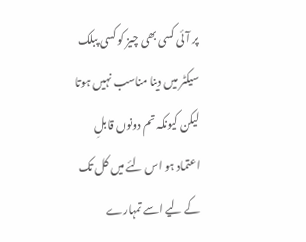پر آئی کسی بھی چیز کو کسی پبلک سیکٹر میں دینا مناسب نہیں ہوتا لیکن کیونکہ تم دونوں قابلِ اعتماد ہو اس لئے میں کل تک کے لیے اسے تمہارے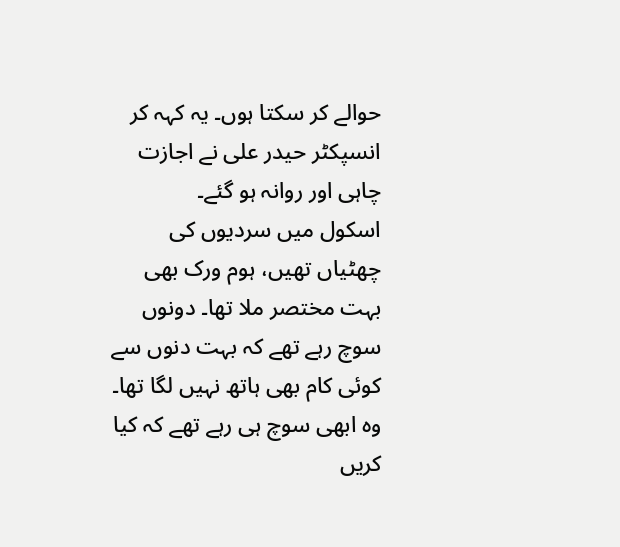حوالے کر سکتا ہوں۔ یہ کہہ کر انسپکٹر حیدر علی نے اجازت چاہی اور روانہ ہو گئے۔
اسکول میں سردیوں کی چھٹیاں تھیں، ہوم ورک بھی بہت مختصر ملا تھا۔ دونوں سوچ رہے تھے کہ بہت دنوں سے کوئی کام بھی ہاتھ نہیں لگا تھا۔ وہ ابھی سوچ ہی رہے تھے کہ کیا کریں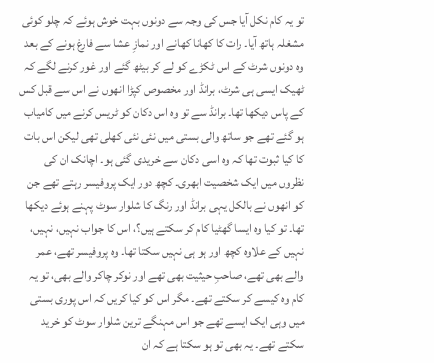تو یہ کام نکل آیا جس کی وجہ سے دونوں بہت خوش ہوئے کہ چلو کوئی مشغلہ ہاتھ آیا۔ رات کا کھانا کھانے اور نمازِ عشا سے فارغ ہونے کے بعد وہ دونوں شرٹ کے اس ٹکڑے کو لے کر بیٹھ گئے اور غور کرنے لگے کہ ٹھیک ایسی ہی شرٹ، برانڈ اور مخصوص کپڑا انھوں نے اس سے قبل کس کے پاس دیکھا تھا۔ برانڈ سے تو وہ اس دکان کو ٹریس کرنے میں کامیاب ہو گئے تھے جو ساتھ والی بستی میں نئی نئی کھلی تھی لیکن اس بات کا کیا ثبوت تھا کہ وہ اسی دکان سے خریدی گئی ہو۔ اچانک ان کی نظروں میں ایک شخصیت ابھری۔ کچھ دور ایک پروفیسر رہتے تھے جن کو انھوں نے بالکل یہی برانڈ اور رنگ کا شلوار سوٹ پہنے ہوئے دیکھا تھا۔ تو کیا وہ ایسا گھٹیا کام کر سکتے ہیں؟، اس کا جواب نہیں، نہیں، نہیں کے علاوہ کچھ اور ہو ہی نہیں سکتا تھا۔ وہ پروفیسر تھے، عمر والے بھی تھے، صاحبِ حیثیت بھی تھے اور نوکر چاکر والے بھی، تو یہ کام وہ کیسے کر سکتے تھے۔ مگر اس کو کیا کریں کہ اس پوری بستی میں وہی ایک ایسے تھے جو اس مہنگے ترین شلوار سوٹ کو خرید سکتے تھے۔ یہ بھی تو ہو سکتا ہے کہ ان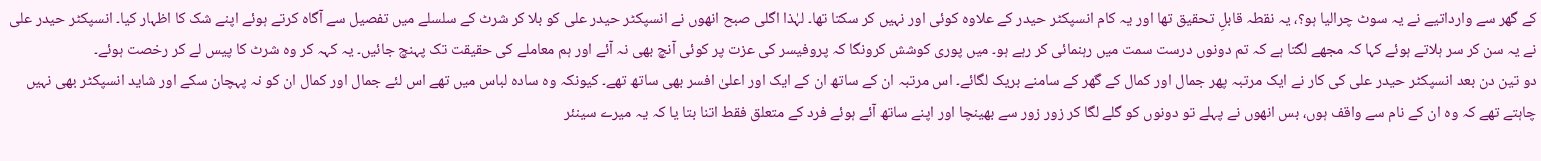کے گھر سے وارداتیے نے یہ سوٹ چرالیا ہو؟، یہ نقطہ قابلِ تحقیق تھا اور یہ کام انسپکٹر حیدر کے علاوہ کوئی اور نہیں کر سکتا تھا۔ لہٰذا اگلی صبح انھوں نے انسپکٹر حیدر علی کو بلا کر شرٹ کے سلسلے میں تفصیل سے آگاہ کرتے ہوئے اپنے شک کا اظہار کیا۔ انسپکٹر حیدر علی نے یہ سن کر سر ہلاتے ہوئے کہا کہ مجھے لگتا ہے کہ تم دونوں درست سمت میں رہنمائی کر رہے ہو۔ میں پوری کوشش کرونگا کہ پروفیسر کی عزت پر کوئی آنچ بھی نہ آئے اور ہم معاملے کی حقیقت تک پہنچ جائیں۔ یہ کہہ کر وہ شرٹ کا پیس لے کر رخصت ہوئے۔
دو تین دن بعد انسپکٹر حیدر علی کی کار نے ایک مرتبہ پھر جمال اور کمال کے گھر کے سامنے بریک لگائے۔ اس مرتبہ ان کے ساتھ ان کے ایک اور اعلیٰ افسر بھی ساتھ تھے۔ کیونکہ وہ سادہ لباس میں تھے اس لئے جمال اور کمال ان کو نہ پہچان سکے اور شاید انسپکٹر بھی نہیں چاہتے تھے کہ وہ ان کے نام سے واقف ہوں، بس انھوں نے پہلے تو دونوں کو گلے لگا کر زور زور سے بھینچا اور اپنے ساتھ آئے ہوئے فرد کے متعلق فقط اتنا بتا یا کہ یہ میرے سینئر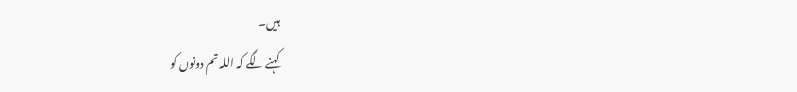ہیں۔
کہنے لگے کہ اللہ تم دونوں کو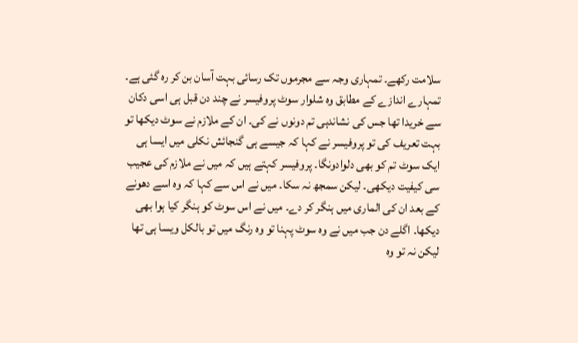سلامت رکھے۔ تمہاری وجہ سے مجرموں تک رسائی بہت آسان بن کر رہ گئی ہے۔ تمہارے اندازے کے مطابق وہ شلوار سوٹ پروفیسر نے چند دن قبل ہی اسی دکان سے خریدا تھا جس کی نشاندہی تم دونوں نے کی۔ ان کے ملازم نے سوٹ دیکھا تو بہت تعریف کی تو پروفیسر نے کہا کہ جیسے ہی گنجائش نکلی میں ایسا ہی ایک سوٹ تم کو بھی دلوادونگا۔ پروفیسر کہتے ہیں کہ میں نے ملازم کی عجیب سی کیفیت دیکھی۔ لیکن سمجھ نہ سکا۔ میں نے اس سے کہا کہ وہ اسے دھونے کے بعد ان کی الماری میں ہنگر کر دے۔ میں نے اس سوٹ کو ہنگر کیا ہوا بھی دیکھا۔ اگلے دن جب میں نے وہ سوٹ پہنا تو وہ رنگ میں تو بالکل ویسا ہی تھا لیکن نہ تو وہ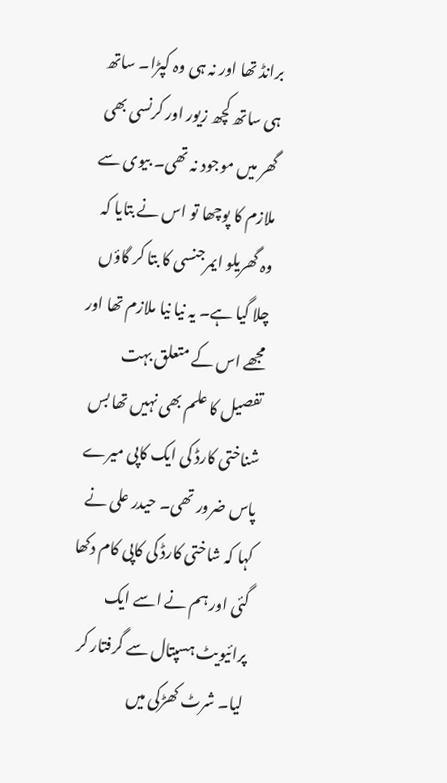برانڈ تھا اور نہ ہی وہ کپڑا۔ ساتھ ہی ساتھ کچھ زیور اور کرنسی بھی گھر میں موجود نہ تھی۔ بیوی سے ملازم کا پوچھا تو اس نے بتایا کہ وہ گھریلو ایمرجنسی کا بتا کر گاؤں چلا گیا ہے۔ یہ نیا نیا ملازم تھا اور مجھے اس کے متعلق بہت تفصیل کا علم بھی نہیں تھا بس شناختی کارڈ کی ایک کاپی میرے پاس ضرور تھی۔ حیدر علی نے کہا کہ شاختی کارڈ کی کاپی کام دکھا گئی اور ہم نے اسے ایک پرائیویٹ ہسپتال سے گرفتار کر لیا۔ شرٹ کھڑکی میں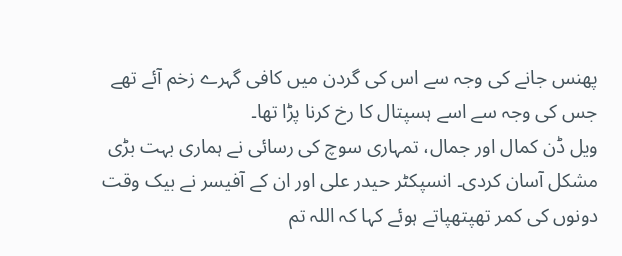پھنس جانے کی وجہ سے اس کی گردن میں کافی گہرے زخم آئے تھے جس کی وجہ سے اسے ہسپتال کا رخ کرنا پڑا تھا۔
ویل ڈن کمال اور جمال، تمہاری سوچ کی رسائی نے ہماری بہت بڑی مشکل آسان کردی۔ انسپکٹر حیدر علی اور ان کے آفیسر نے بیک وقت دونوں کی کمر تھپتھپاتے ہوئے کہا کہ اللہ تم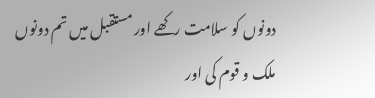دونوں کو سلامت رکھے اور مستقبل میں تم دونوں ملک و قوم کی اور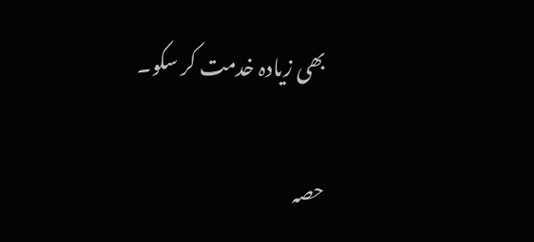بھی زیادہ خدمت کر سکو۔

حصہ